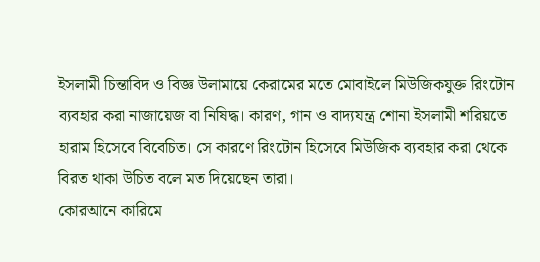ইসলামী চিন্তাবিদ ও বিজ্ঞ উলামায়ে কেরামের মতে মোবাইলে মিউজিকযুক্ত রিংটোন ব্যবহার করা নাজায়েজ বা নিষিদ্ধ। কারণ, গান ও বাদ্যযন্ত্র শোনা ইসলামী শরিয়তে হারাম হিসেবে বিবেচিত। সে কারণে রিংটোন হিসেবে মিউজিক ব্যবহার করা থেকে বিরত থাকা উচিত বলে মত দিয়েছেন তারা।
কোরআনে কারিমে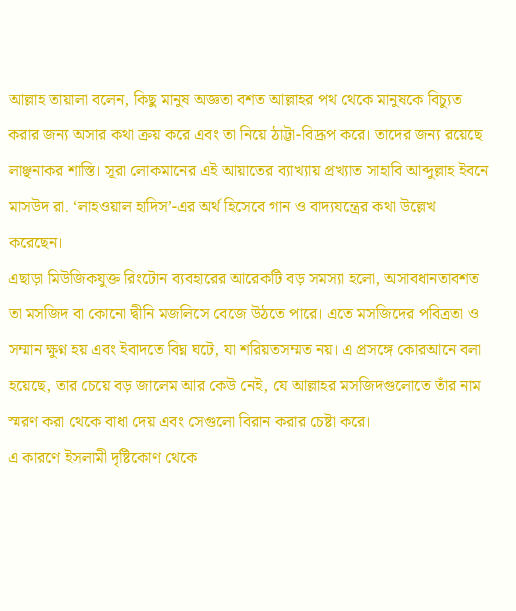আল্লাহ তায়ালা বলেন, কিছু মানুষ অজ্ঞতা বশত আল্লাহর পথ থেকে মানুষকে বিচ্যুত করার জন্য অসার কথা ক্রয় করে এবং তা নিয়ে ঠাট্টা-বিদ্রূপ করে। তাদের জন্য রয়েছে লাঞ্ছনাকর শাস্তি। সূরা লোকমানের এই আয়াতের ব্যাখ্যায় প্রখ্যাত সাহাবি আব্দুল্লাহ ইবনে মাসউদ রা. ‘লাহওয়াল হাদিস’-এর অর্থ হিসেবে গান ও বাদ্যযন্ত্রের কথা উল্লেখ করেছেন।
এছাড়া মিউজিকযুক্ত রিংটোন ব্যবহারের আরেকটি বড় সমস্যা হলো, অসাবধানতাবশত তা মসজিদ বা কোনো দ্বীনি মজলিসে বেজে উঠতে পারে। এতে মসজিদের পবিত্রতা ও সম্মান ক্ষুণ্ন হয় এবং ইবাদতে বিঘ্ন ঘটে, যা শরিয়তসম্মত নয়। এ প্রসঙ্গে কোরআনে বলা হয়েছে, তার চেয়ে বড় জালেম আর কেউ নেই, যে আল্লাহর মসজিদগুলোতে তাঁর নাম স্মরণ করা থেকে বাধা দেয় এবং সেগুলো বিরান করার চেষ্টা করে।
এ কারণে ইসলামী দৃষ্টিকোণ থেকে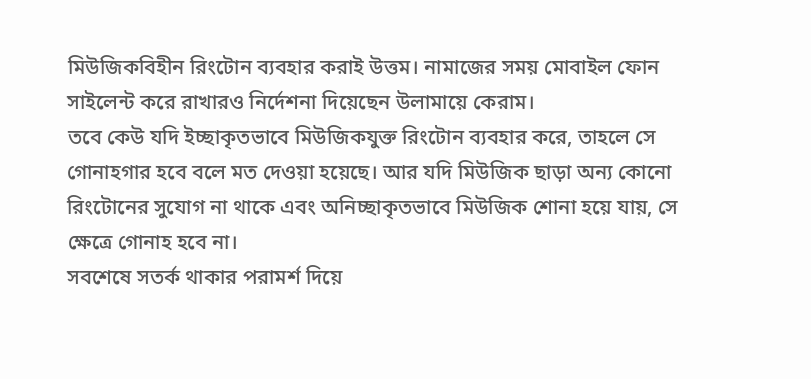মিউজিকবিহীন রিংটোন ব্যবহার করাই উত্তম। নামাজের সময় মোবাইল ফোন সাইলেন্ট করে রাখারও নির্দেশনা দিয়েছেন উলামায়ে কেরাম।
তবে কেউ যদি ইচ্ছাকৃতভাবে মিউজিকযুক্ত রিংটোন ব্যবহার করে, তাহলে সে গোনাহগার হবে বলে মত দেওয়া হয়েছে। আর যদি মিউজিক ছাড়া অন্য কোনো রিংটোনের সুযোগ না থাকে এবং অনিচ্ছাকৃতভাবে মিউজিক শোনা হয়ে যায়, সে ক্ষেত্রে গোনাহ হবে না।
সবশেষে সতর্ক থাকার পরামর্শ দিয়ে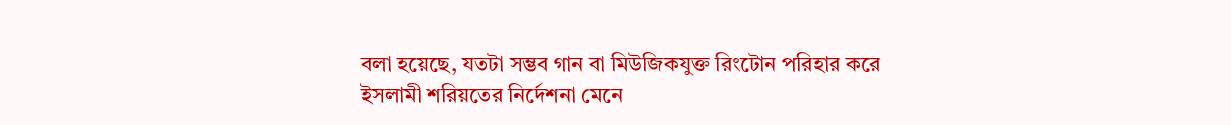বলা হয়েছে, যতটা সম্ভব গান বা মিউজিকযুক্ত রিংটোন পরিহার করে ইসলামী শরিয়তের নির্দেশনা মেনে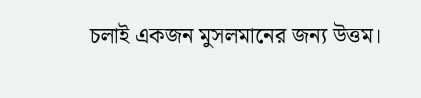চলাই একজন মুসলমানের জন্য উত্তম।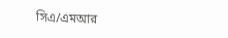সিএ/এমআর